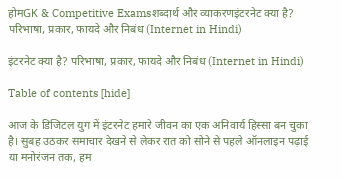होमGK & Competitive Examsशब्दार्थ और व्याकरणइंटरनेट क्या है? परिभाषा, प्रकार, फायदे और निबंध (Internet in Hindi)

इंटरनेट क्या है? परिभाषा, प्रकार, फायदे और निबंध (Internet in Hindi)

Table of contents [hide]

आज के डिजिटल युग में इंटरनेट हमारे जीवन का एक अनिवार्य हिस्सा बन चुका है। सुबह उठकर समाचार देखने से लेकर रात को सोने से पहले ऑनलाइन पढ़ाई या मनोरंजन तक, हम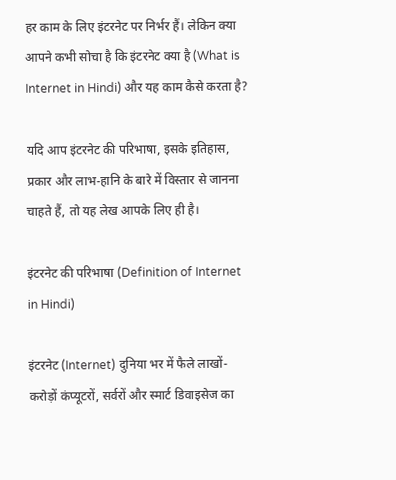हर काम के लिए इंटरनेट पर निर्भर हैं। लेकिन क्या आपने कभी सोचा है कि इंटरनेट क्या है (What is Internet in Hindi) और यह काम कैसे करता है?

यदि आप इंटरनेट की परिभाषा, इसके इतिहास, प्रकार और लाभ-हानि के बारे में विस्तार से जानना चाहते हैं, तो यह लेख आपके लिए ही है।

इंटरनेट की परिभाषा (Definition of Internet in Hindi)

इंटरनेट (Internet) दुनिया भर में फैले लाखों-करोड़ों कंप्यूटरों, सर्वरों और स्मार्ट डिवाइसेज का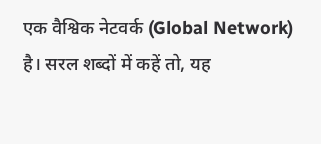एक वैश्विक नेटवर्क (Global Network) है। सरल शब्दों में कहें तो, यह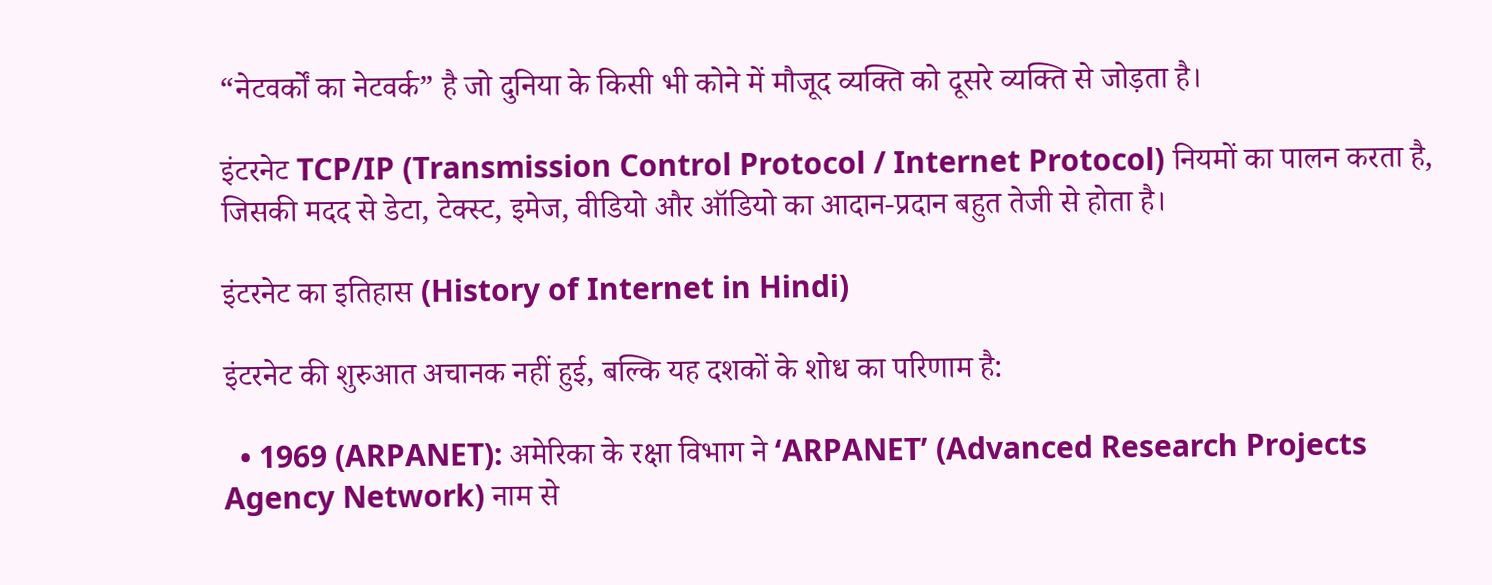“नेटवर्कों का नेटवर्क” है जो दुनिया के किसी भी कोने में मौजूद व्यक्ति को दूसरे व्यक्ति से जोड़ता है।

इंटरनेट TCP/IP (Transmission Control Protocol / Internet Protocol) नियमों का पालन करता है, जिसकी मदद से डेटा, टेक्स्ट, इमेज, वीडियो और ऑडियो का आदान-प्रदान बहुत तेजी से होता है।

इंटरनेट का इतिहास (History of Internet in Hindi)

इंटरनेट की शुरुआत अचानक नहीं हुई, बल्कि यह दशकों के शोध का परिणाम है:

  • 1969 (ARPANET): अमेरिका के रक्षा विभाग ने ‘ARPANET’ (Advanced Research Projects Agency Network) नाम से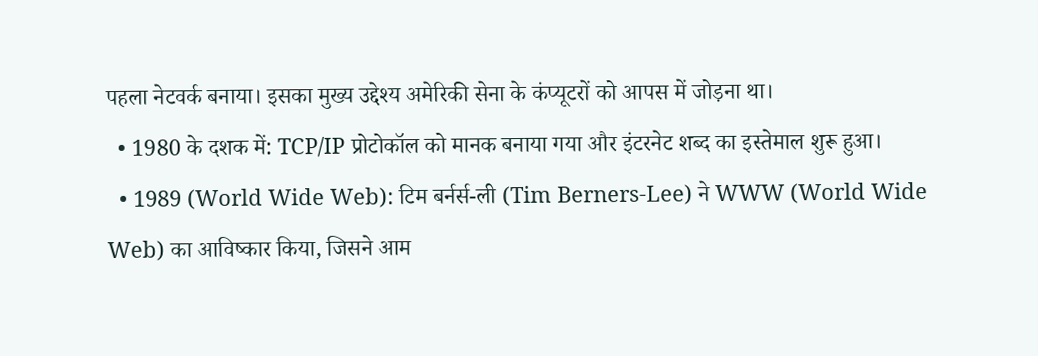पहला नेटवर्क बनाया। इसका मुख्य उद्देश्य अमेरिकी सेना के कंप्यूटरों को आपस में जोड़ना था।
  • 1980 के दशक में: TCP/IP प्रोटोकॉल को मानक बनाया गया और इंटरनेट शब्द का इस्तेमाल शुरू हुआ।
  • 1989 (World Wide Web): टिम बर्नर्स-ली (Tim Berners-Lee) ने WWW (World Wide Web) का आविष्कार किया, जिसने आम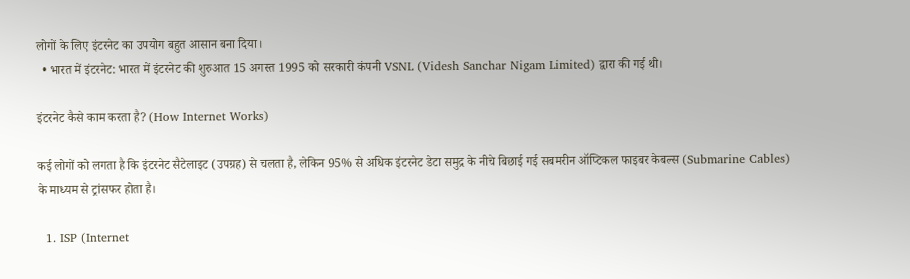लोगों के लिए इंटरनेट का उपयोग बहुत आसान बना दिया।
  • भारत में इंटरनेट: भारत में इंटरनेट की शुरुआत 15 अगस्त 1995 को सरकारी कंपनी VSNL (Videsh Sanchar Nigam Limited) द्वारा की गई थी।

इंटरनेट कैसे काम करता है? (How Internet Works)

कई लोगों को लगता है कि इंटरनेट सैटेलाइट (उपग्रह) से चलता है, लेकिन 95% से अधिक इंटरनेट डेटा समुद्र के नीचे बिछाई गई सबमरीन ऑप्टिकल फाइबर केबल्स (Submarine Cables) के माध्यम से ट्रांसफर होता है।

  1. ISP (Internet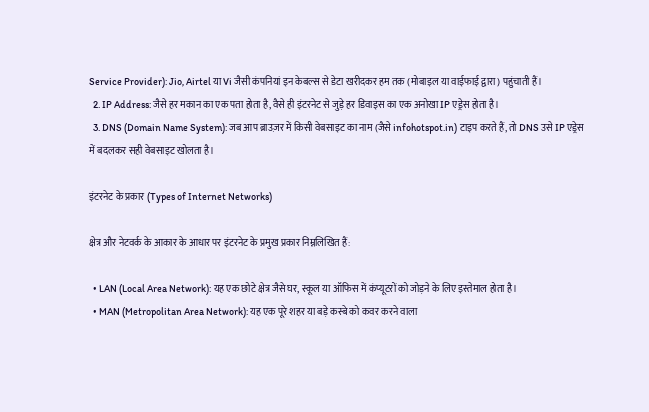Service Provider): Jio, Airtel या Vi जैसी कंपनियां इन केबल्स से डेटा खरीदकर हम तक (मोबाइल या वाईफाई द्वारा) पहुंचाती हैं।
  2. IP Address: जैसे हर मकान का एक पता होता है, वैसे ही इंटरनेट से जुड़े हर डिवाइस का एक अनोखा IP एड्रेस होता है।
  3. DNS (Domain Name System): जब आप ब्राउज़र में किसी वेबसाइट का नाम (जैसे infohotspot.in) टाइप करते हैं, तो DNS उसे IP एड्रेस में बदलकर सही वेबसाइट खोलता है।

इंटरनेट के प्रकार (Types of Internet Networks)

क्षेत्र और नेटवर्क के आकार के आधार पर इंटरनेट के प्रमुख प्रकार निम्नलिखित हैं:

  • LAN (Local Area Network): यह एक छोटे क्षेत्र जैसे घर, स्कूल या ऑफिस में कंप्यूटरों को जोड़ने के लिए इस्तेमाल होता है।
  • MAN (Metropolitan Area Network): यह एक पूरे शहर या बड़े कस्बे को कवर करने वाला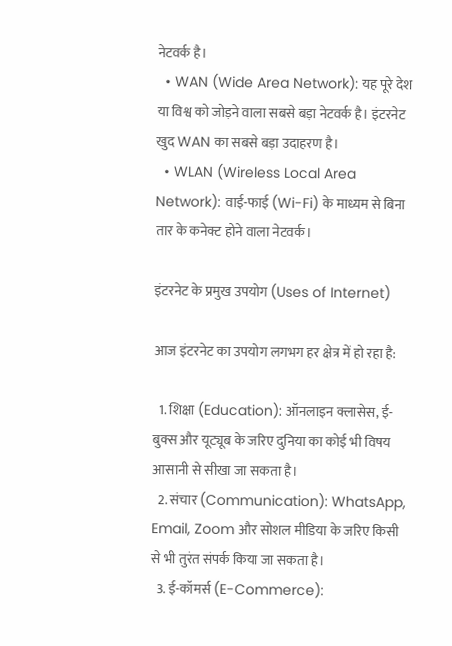नेटवर्क है।
  • WAN (Wide Area Network): यह पूरे देश या विश्व को जोड़ने वाला सबसे बड़ा नेटवर्क है। इंटरनेट खुद WAN का सबसे बड़ा उदाहरण है।
  • WLAN (Wireless Local Area Network): वाई-फाई (Wi-Fi) के माध्यम से बिना तार के कनेक्ट होने वाला नेटवर्क।

इंटरनेट के प्रमुख उपयोग (Uses of Internet)

आज इंटरनेट का उपयोग लगभग हर क्षेत्र में हो रहा है:

  1. शिक्षा (Education): ऑनलाइन क्लासेस, ई-बुक्स और यूट्यूब के जरिए दुनिया का कोई भी विषय आसानी से सीखा जा सकता है।
  2. संचार (Communication): WhatsApp, Email, Zoom और सोशल मीडिया के जरिए किसी से भी तुरंत संपर्क किया जा सकता है।
  3. ई-कॉमर्स (E-Commerce):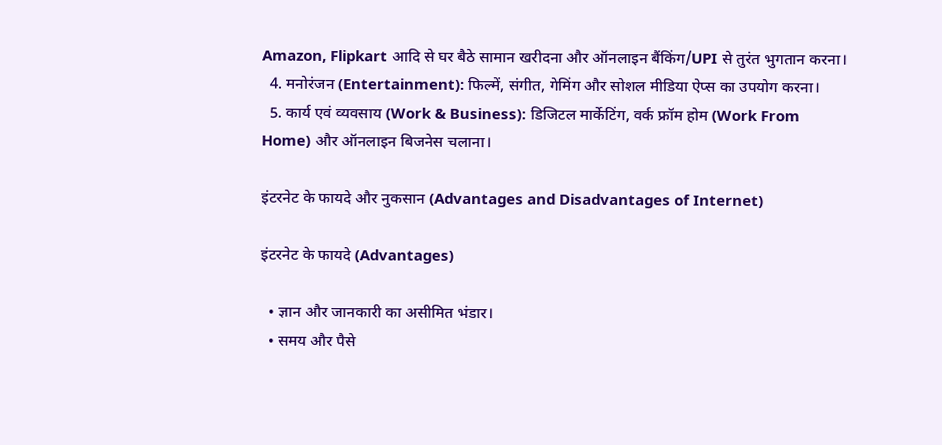Amazon, Flipkart आदि से घर बैठे सामान खरीदना और ऑनलाइन बैंकिंग/UPI से तुरंत भुगतान करना।
  4. मनोरंजन (Entertainment): फिल्में, संगीत, गेमिंग और सोशल मीडिया ऐप्स का उपयोग करना।
  5. कार्य एवं व्यवसाय (Work & Business): डिजिटल मार्केटिंग, वर्क फ्रॉम होम (Work From Home) और ऑनलाइन बिजनेस चलाना।

इंटरनेट के फायदे और नुकसान (Advantages and Disadvantages of Internet)

इंटरनेट के फायदे (Advantages)

  • ज्ञान और जानकारी का असीमित भंडार।
  • समय और पैसे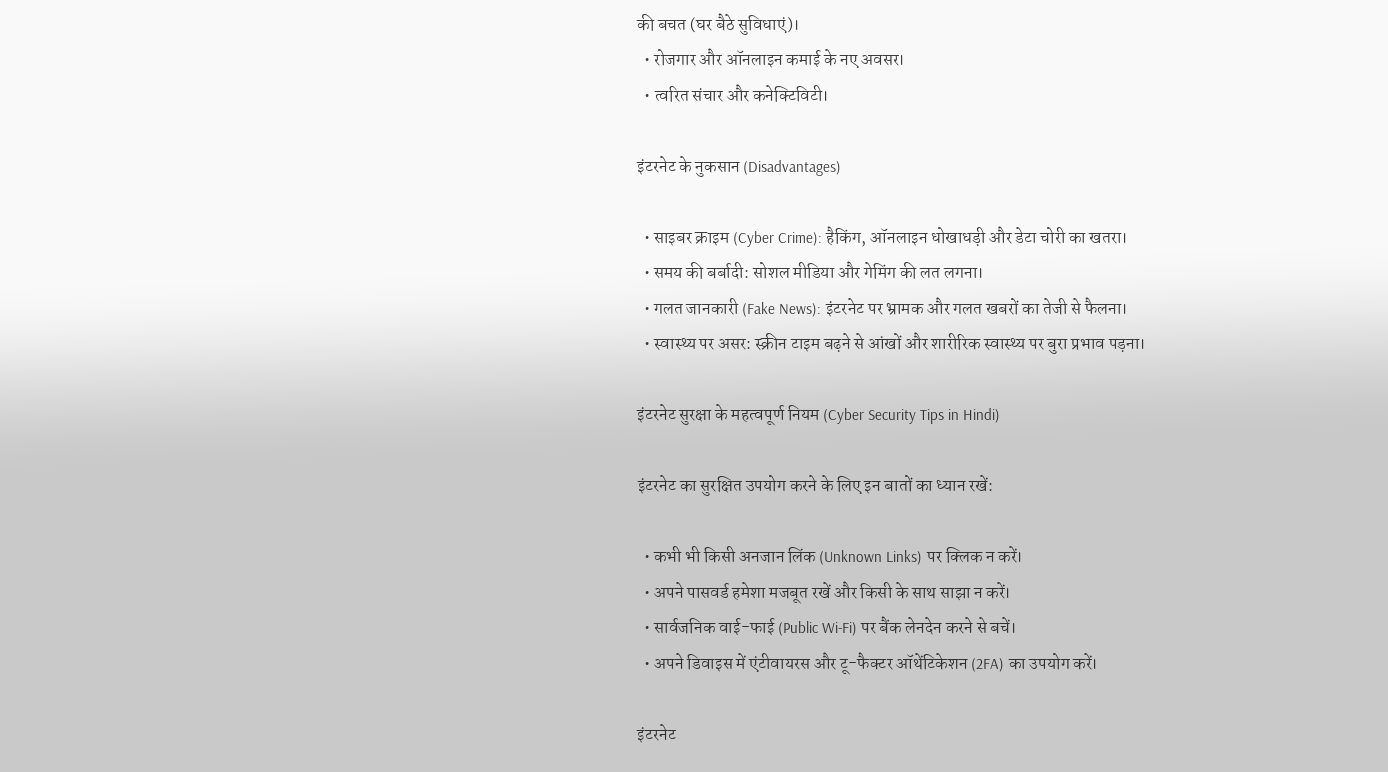की बचत (घर बैठे सुविधाएं)।
  • रोजगार और ऑनलाइन कमाई के नए अवसर।
  • त्वरित संचार और कनेक्टिविटी।

इंटरनेट के नुकसान (Disadvantages)

  • साइबर क्राइम (Cyber Crime): हैकिंग, ऑनलाइन धोखाधड़ी और डेटा चोरी का खतरा।
  • समय की बर्बादी: सोशल मीडिया और गेमिंग की लत लगना।
  • गलत जानकारी (Fake News): इंटरनेट पर भ्रामक और गलत खबरों का तेजी से फैलना।
  • स्वास्थ्य पर असर: स्क्रीन टाइम बढ़ने से आंखों और शारीरिक स्वास्थ्य पर बुरा प्रभाव पड़ना।

इंटरनेट सुरक्षा के महत्वपूर्ण नियम (Cyber Security Tips in Hindi)

इंटरनेट का सुरक्षित उपयोग करने के लिए इन बातों का ध्यान रखें:

  • कभी भी किसी अनजान लिंक (Unknown Links) पर क्लिक न करें।
  • अपने पासवर्ड हमेशा मजबूत रखें और किसी के साथ साझा न करें।
  • सार्वजनिक वाई-फाई (Public Wi-Fi) पर बैंक लेनदेन करने से बचें।
  • अपने डिवाइस में एंटीवायरस और टू-फैक्टर ऑथेंटिकेशन (2FA) का उपयोग करें।

इंटरनेट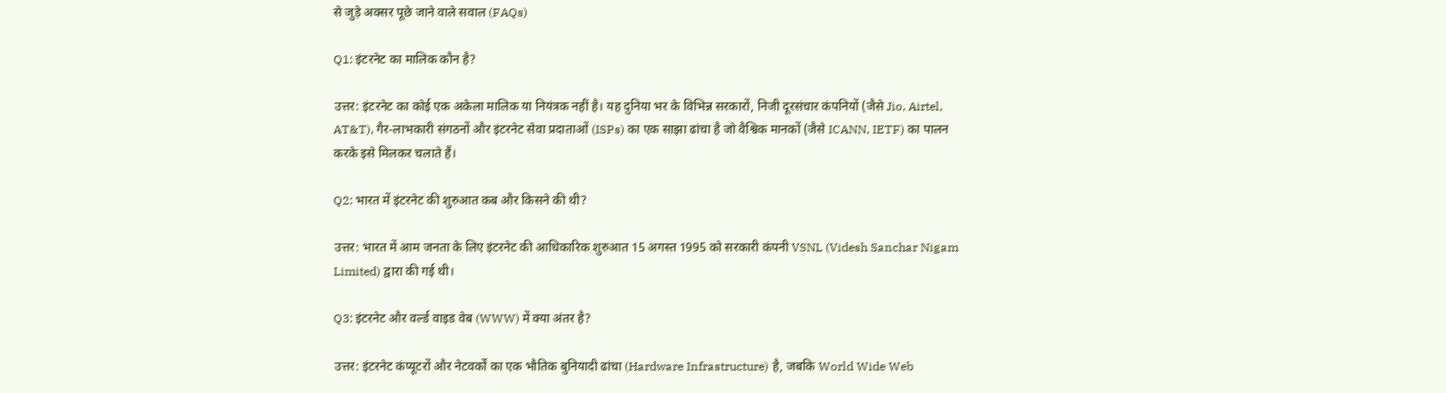से जुड़े अक्सर पूछे जाने वाले सवाल (FAQs)

Q1: इंटरनेट का मालिक कौन है?

उत्तर: इंटरनेट का कोई एक अकेला मालिक या नियंत्रक नहीं है। यह दुनिया भर के विभिन्न सरकारों, निजी दूरसंचार कंपनियों (जैसे Jio, Airtel, AT&T), गैर-लाभकारी संगठनों और इंटरनेट सेवा प्रदाताओं (ISPs) का एक साझा ढांचा है जो वैश्विक मानकों (जैसे ICANN, IETF) का पालन करके इसे मिलकर चलाते हैं।

Q2: भारत में इंटरनेट की शुरुआत कब और किसने की थी?

उत्तर: भारत में आम जनता के लिए इंटरनेट की आधिकारिक शुरुआत 15 अगस्त 1995 को सरकारी कंपनी VSNL (Videsh Sanchar Nigam Limited) द्वारा की गई थी।

Q3: इंटरनेट और वर्ल्ड वाइड वेब (WWW) में क्या अंतर है?

उत्तर: इंटरनेट कंप्यूटरों और नेटवर्कों का एक भौतिक बुनियादी ढांचा (Hardware Infrastructure) है, जबकि World Wide Web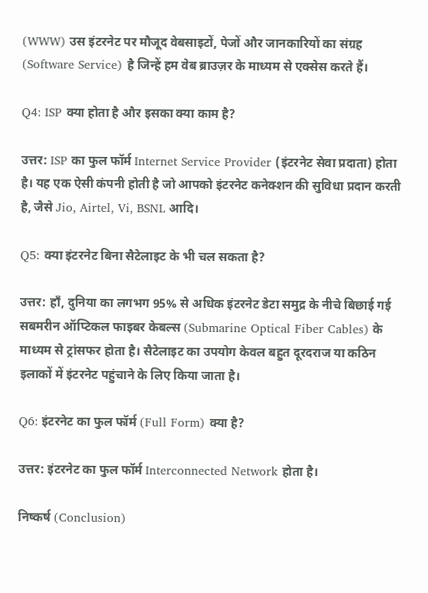(WWW) उस इंटरनेट पर मौजूद वेबसाइटों, पेजों और जानकारियों का संग्रह (Software Service) है जिन्हें हम वेब ब्राउज़र के माध्यम से एक्सेस करते हैं।

Q4: ISP क्या होता है और इसका क्या काम है?

उत्तर: ISP का फुल फॉर्म Internet Service Provider (इंटरनेट सेवा प्रदाता) होता है। यह एक ऐसी कंपनी होती है जो आपको इंटरनेट कनेक्शन की सुविधा प्रदान करती है, जैसे Jio, Airtel, Vi, BSNL आदि।

Q5: क्या इंटरनेट बिना सैटेलाइट के भी चल सकता है?

उत्तर: हाँ, दुनिया का लगभग 95% से अधिक इंटरनेट डेटा समुद्र के नीचे बिछाई गई सबमरीन ऑप्टिकल फाइबर केबल्स (Submarine Optical Fiber Cables) के माध्यम से ट्रांसफर होता है। सैटेलाइट का उपयोग केवल बहुत दूरदराज या कठिन इलाकों में इंटरनेट पहुंचाने के लिए किया जाता है।

Q6: इंटरनेट का फुल फॉर्म (Full Form) क्या है?

उत्तर: इंटरनेट का फुल फॉर्म Interconnected Network होता है।

निष्कर्ष (Conclusion)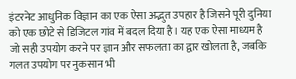इंटरनेट आधुनिक विज्ञान का एक ऐसा अद्भुत उपहार है जिसने पूरी दुनिया को एक छोटे से डिजिटल गांव में बदल दिया है। यह एक ऐसा माध्यम है जो सही उपयोग करने पर ज्ञान और सफलता का द्वार खोलता है, जबकि गलत उपयोग पर नुकसान भी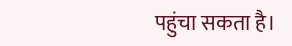पहुंचा सकता है।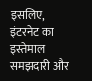इसलिए, इंटरनेट का इस्तेमाल समझदारी और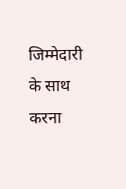जिम्मेदारी के साथ करना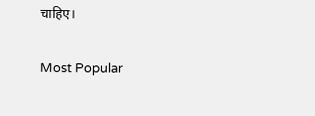चाहिए।

Most Popular